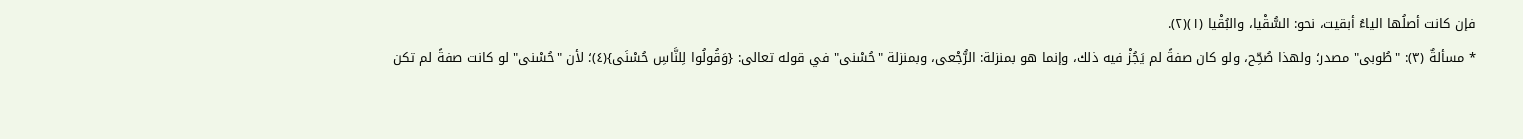فإن كانت أصلُها الياءُ أبقيت، نحو: السُّقْيا، والبُقْيا (١)(٢).
* مسألةٌ (٣): "طُوبى" مصدر؛ ولهذا صُحِّح، ولو كان صفةً لم يَجُزْ فيه ذلك، وإنما هو بمنزلة: الرُّجْعى، وبمنزلة "حُسْنى" في قوله تعالى: {وَقُولُوا لِلنَّاسِ حُسْنَى}(٤)؛ لأن "حُسْنى" لو كانت صفةً لم تكن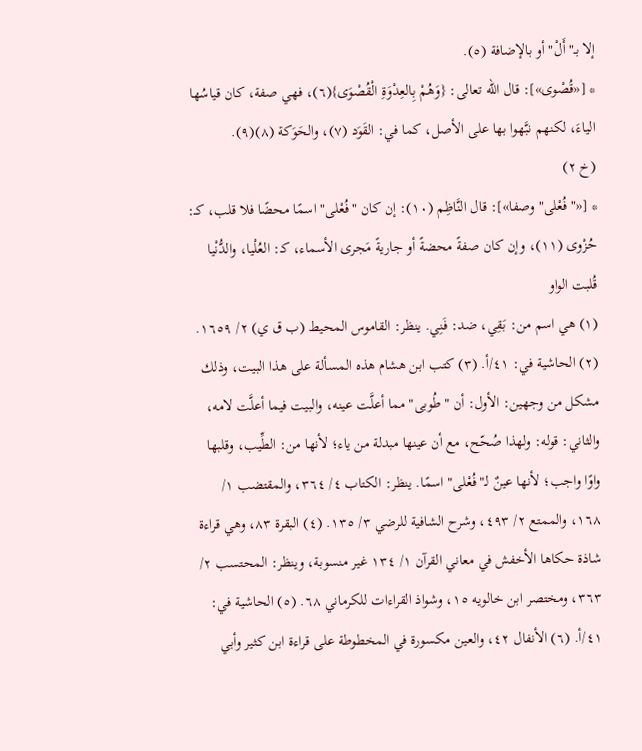إلا بـ"أَلْ" أو بالإضافة (٥).
* [«قُصْوى»]: قال الله تعالى: {وَهُمْ بِالعِدْوَةِ الْقُصْوَى}(٦)، فهي صفة، كان قياسُها الياءَ، لكنهم نبَّهوا بها على الأصل، كما في: القَوَد (٧)، والحَوَكة (٨)(٩).
(خ ٢)
* [«"فُعْلى" وصفا»]: قال النَّاظِم (١٠): إن كان "فُعْلى" اسمًا محضًا فلا قلب، كـ: حُزْوى (١١)، وإن كان صفةً محضةً أو جاريةً مَجرى الأسماء، كـ: العُلْيا، والدُّنْيا قُلبت الواو
(١) هي اسم من: بَقِي، ضد: فَنِي. ينظر: القاموس المحيط (ب ق ي) ٢/ ١٦٥٩. (٢) الحاشية في: ٤١/أ. (٣) كتب ابن هشام هذه المسألة على هذا البيت، وذلك مشكل من وجهين: الأول: أن "طُوبى" مما أعلَّت عينه، والبيت فيما أعلَّت لامه، والثاني: قوله: ولهذا صُحّح، مع أن عينها مبدلة من ياء؛ لأنها من: الطِّيب، وقلبها واوًا واجب؛ لأنها عينٌ لـ"فُعْلى" اسمًا. ينظر: الكتاب ٤/ ٣٦٤، والمقتضب ١/ ١٦٨، والممتع ٢/ ٤٩٣، وشرح الشافية للرضي ٣/ ١٣٥. (٤) البقرة ٨٣، وهي قراءة شاذة حكاها الأخفش في معاني القرآن ١/ ١٣٤ غير منسوبة، وينظر: المحتسب ٢/ ٣٦٣، ومختصر ابن خالويه ١٥، وشواذ القراءات للكرماني ٦٨. (٥) الحاشية في: ٤١/أ. (٦) الأنفال ٤٢، والعين مكسورة في المخطوطة على قراءة ابن كثير وأبي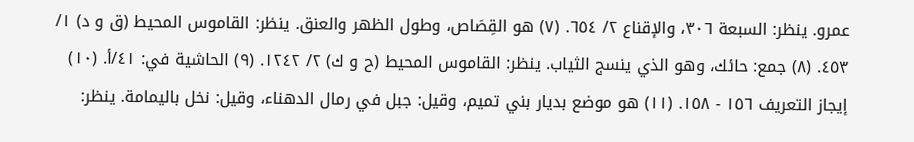عمرو. ينظر: السبعة ٣٠٦، والإقناع ٢/ ٦٥٤. (٧) هو القِصَاص، وطول الظهر والعنق. ينظر: القاموس المحيط (ق و د) ١/ ٤٥٣. (٨) جمع: حائك، وهو الذي ينسج الثياب. ينظر: القاموس المحيط (ح و ك) ٢/ ١٢٤٢. (٩) الحاشية في: ٤١/أ. (١٠) إيجاز التعريف ١٥٦ - ١٥٨. (١١) هو موضع بديار بني تميم، وقيل: جبل في رمال الدهناء، وقيل: نخل باليمامة. ينظر: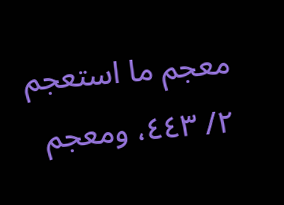معجم ما استعجم ٢/ ٤٤٣، ومعجم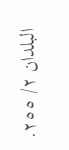البلدان ٢/ ٢٥٥.